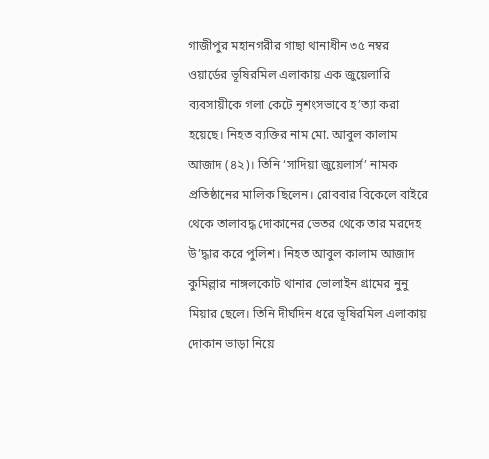গাজীপুর মহানগরীর গাছা থানাধীন ৩৫ নম্বর ওয়ার্ডের ভূষিরমিল এলাকায় এক জুয়েলারি ব্যবসায়ীকে গলা কেটে নৃশংসভাবে হ’ত্যা করা হয়েছে। নিহত ব্যক্তির নাম মো. আবুল কালাম আজাদ (৪২)। তিনি ‘সাদিয়া জুয়েলার্স’ নামক প্রতিষ্ঠানের মালিক ছিলেন। রোববার বিকেলে বাইরে থেকে তালাবদ্ধ দোকানের ভেতর থেকে তার মরদেহ উ’দ্ধার করে পুলিশ। নিহত আবুল কালাম আজাদ কুমিল্লার নাঙ্গলকোট থানার ভোলাইন গ্রামের নুনু মিয়ার ছেলে। তিনি দীর্ঘদিন ধরে ভূষিরমিল এলাকায় দোকান ভাড়া নিয়ে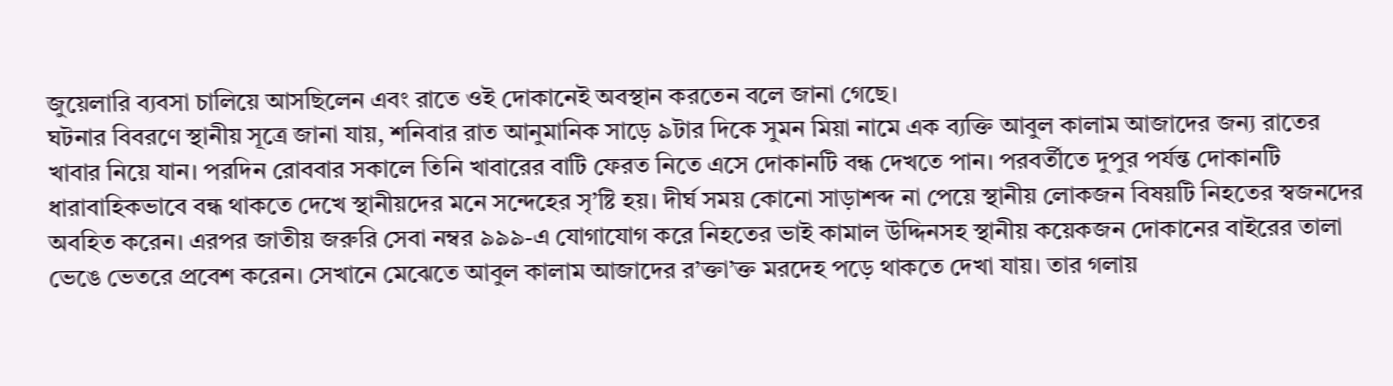জুয়েলারি ব্যবসা চালিয়ে আসছিলেন এবং রাতে ওই দোকানেই অবস্থান করতেন বলে জানা গেছে।
ঘটনার বিবরণে স্থানীয় সূত্রে জানা যায়, শনিবার রাত আনুমানিক সাড়ে ৯টার দিকে সুমন মিয়া নামে এক ব্যক্তি আবুল কালাম আজাদের জন্য রাতের খাবার নিয়ে যান। পরদিন রোববার সকালে তিনি খাবারের বাটি ফেরত নিতে এসে দোকানটি বন্ধ দেখতে পান। পরবর্তীতে দুপুর পর্যন্ত দোকানটি ধারাবাহিকভাবে বন্ধ থাকতে দেখে স্থানীয়দের মনে সন্দেহের সৃ’ষ্টি হয়। দীর্ঘ সময় কোনো সাড়াশব্দ না পেয়ে স্থানীয় লোকজন বিষয়টি নিহতের স্বজনদের অবহিত করেন। এরপর জাতীয় জরুরি সেবা নম্বর ৯৯৯-এ যোগাযোগ করে নিহতের ভাই কামাল উদ্দিনসহ স্থানীয় কয়েকজন দোকানের বাইরের তালা ভেঙে ভেতরে প্রবেশ করেন। সেখানে মেঝেতে আবুল কালাম আজাদের র’ক্তা’ক্ত মরদেহ পড়ে থাকতে দেখা যায়। তার গলায়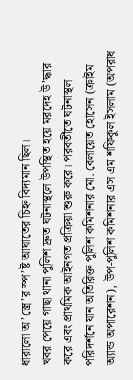ধারালো অ’স্ত্রে’র স্প’ষ্ট আঘাতের চিহ্ন বিদ্যমান ছিল।
খবর পেয়ে গাছা থানা পুলিশ দ্রুত ঘটনাস্থলে উপস্থিত হয়ে মরদেহ উ’দ্ধার করে এবং প্রাথমিক আইনগত প্রক্রিয়া শুরু করে। পরবর্তীতে ঘটনাস্থল পরিদর্শনে যান অতিরিক্ত পুলিশ কমিশনার মো. বেলায়েত হোসেন (ক্রাইম অ্যান্ড অপারেশন), উপ-পুলিশ কমিশনার এস এম শফিকুল ইসলাম (অপরাধ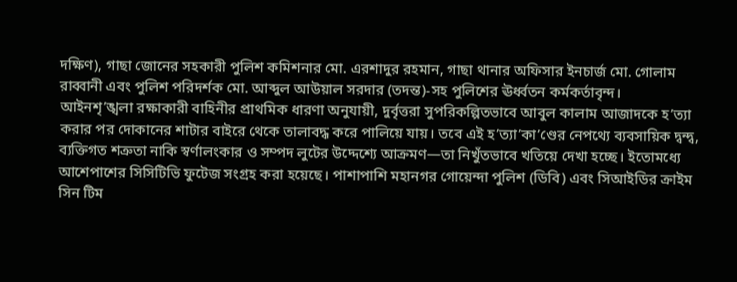দক্ষিণ), গাছা জোনের সহকারী পুলিশ কমিশনার মো. এরশাদুর রহমান, গাছা থানার অফিসার ইনচার্জ মো. গোলাম রাব্বানী এবং পুলিশ পরিদর্শক মো. আব্দুল আউয়াল সরদার (তদন্ত)-সহ পুলিশের ঊর্ধ্বতন কর্মকর্তাবৃন্দ।
আইনশৃ’ঙ্খলা রক্ষাকারী বাহিনীর প্রাথমিক ধারণা অনুযায়ী, দুর্বৃত্তরা সুপরিকল্পিতভাবে আবুল কালাম আজাদকে হ’ত্যা করার পর দোকানের শাটার বাইরে থেকে তালাবদ্ধ করে পালিয়ে যায়। তবে এই হ’ত্যা’কা’ণ্ডের নেপথ্যে ব্যবসায়িক দ্বন্দ্ব, ব্যক্তিগত শত্রুতা নাকি স্বর্ণালংকার ও সম্পদ লুটের উদ্দেশ্যে আক্রমণ—তা নিখুঁতভাবে খতিয়ে দেখা হচ্ছে। ইতোমধ্যে আশেপাশের সিসিটিভি ফুটেজ সংগ্রহ করা হয়েছে। পাশাপাশি মহানগর গোয়েন্দা পুলিশ (ডিবি) এবং সিআইডির ক্রাইম সিন টিম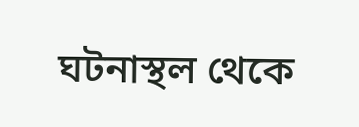ঘটনাস্থল থেকে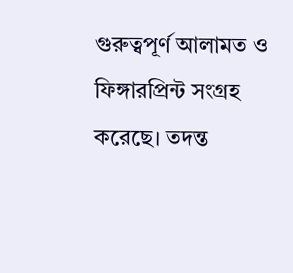গুরুত্বপূর্ণ আলামত ও ফিঙ্গারপ্রিন্ট সংগ্রহ করেছে। তদন্ত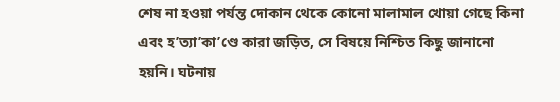শেষ না হওয়া পর্যন্ত দোকান থেকে কোনো মালামাল খোয়া গেছে কিনা এবং হ’ত্যা’কা’ণ্ডে কারা জড়িত, সে বিষয়ে নিশ্চিত কিছু জানানো হয়নি। ঘটনায়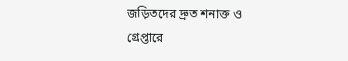জড়িতদের দ্রুত শনাক্ত ও গ্রেপ্তারে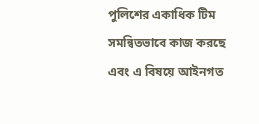পুলিশের একাধিক টিম সমন্বিতভাবে কাজ করছে এবং এ বিষয়ে আইনগত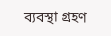ব্যবস্থা গ্রহণ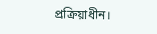প্রক্রিয়াধীন।